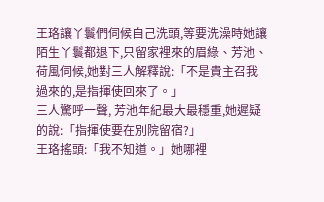王珞讓丫鬟們伺候自己洗頭,等要洗澡時她讓陌生丫鬟都退下,只留家裡來的眉綠、芳池、荷風伺候,她對三人解釋說:「不是貴主召我過來的,是指揮使回來了。」
三人驚呼一聲, 芳池年紀最大最穩重,她遲疑的說:「指揮使要在別院留宿?」
王珞搖頭:「我不知道。」她哪裡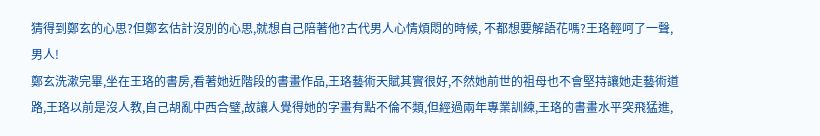猜得到鄭玄的心思?但鄭玄估計沒別的心思,就想自己陪著他?古代男人心情煩悶的時候, 不都想要解語花嗎?王珞輕呵了一聲,男人!
鄭玄洗漱完畢,坐在王珞的書房,看著她近階段的書畫作品,王珞藝術天賦其實很好,不然她前世的祖母也不會堅持讓她走藝術道路,王珞以前是沒人教,自己胡亂中西合璧,故讓人覺得她的字畫有點不倫不類,但經過兩年專業訓練,王珞的書畫水平突飛猛進,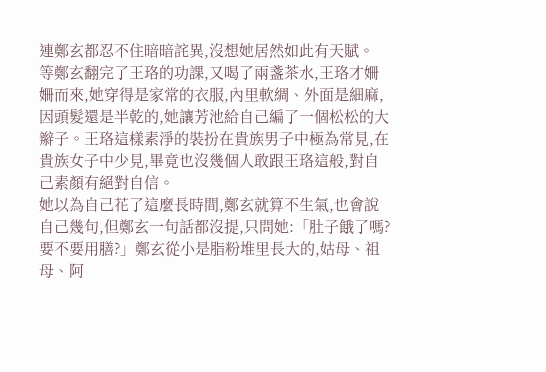連鄭玄都忍不住暗暗詫異,沒想她居然如此有天賦。
等鄭玄翻完了王珞的功課,又喝了兩盞茶水,王珞才姍姍而來,她穿得是家常的衣服,內里軟綢、外面是細麻,因頭髮還是半乾的,她讓芳池給自己編了一個松松的大辮子。王珞這樣素淨的裝扮在貴族男子中極為常見,在貴族女子中少見,畢竟也沒幾個人敢跟王珞這般,對自己素顏有絕對自信。
她以為自己花了這麼長時間,鄭玄就算不生氣,也會說自己幾句,但鄭玄一句話都沒提,只問她:「肚子餓了嗎?要不要用膳?」鄭玄從小是脂粉堆里長大的,姑母、祖母、阿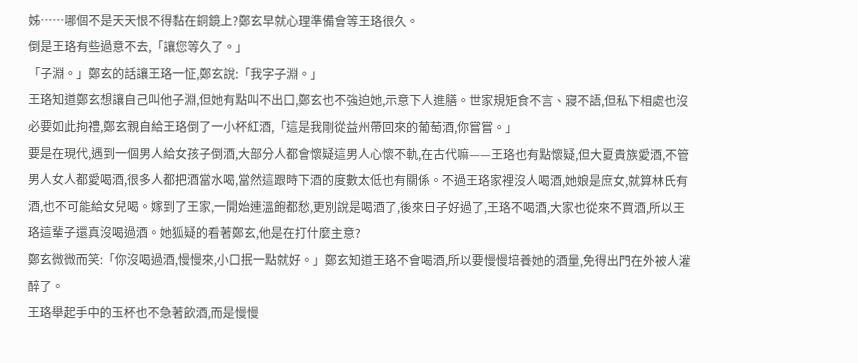姊……哪個不是天天恨不得黏在銅鏡上?鄭玄早就心理準備會等王珞很久。
倒是王珞有些過意不去,「讓您等久了。」
「子淵。」鄭玄的話讓王珞一怔,鄭玄說:「我字子淵。」
王珞知道鄭玄想讓自己叫他子淵,但她有點叫不出口,鄭玄也不強迫她,示意下人進膳。世家規矩食不言、寢不語,但私下相處也沒必要如此拘禮,鄭玄親自給王珞倒了一小杯紅酒,「這是我剛從益州帶回來的葡萄酒,你嘗嘗。」
要是在現代,遇到一個男人給女孩子倒酒,大部分人都會懷疑這男人心懷不軌,在古代嘛——王珞也有點懷疑,但大夏貴族愛酒,不管男人女人都愛喝酒,很多人都把酒當水喝,當然這跟時下酒的度數太低也有關係。不過王珞家裡沒人喝酒,她娘是庶女,就算林氏有酒,也不可能給女兒喝。嫁到了王家,一開始連溫飽都愁,更別說是喝酒了,後來日子好過了,王珞不喝酒,大家也從來不買酒,所以王珞這輩子還真沒喝過酒。她狐疑的看著鄭玄,他是在打什麼主意?
鄭玄微微而笑:「你沒喝過酒,慢慢來,小口抿一點就好。」鄭玄知道王珞不會喝酒,所以要慢慢培養她的酒量,免得出門在外被人灌醉了。
王珞舉起手中的玉杯也不急著飲酒,而是慢慢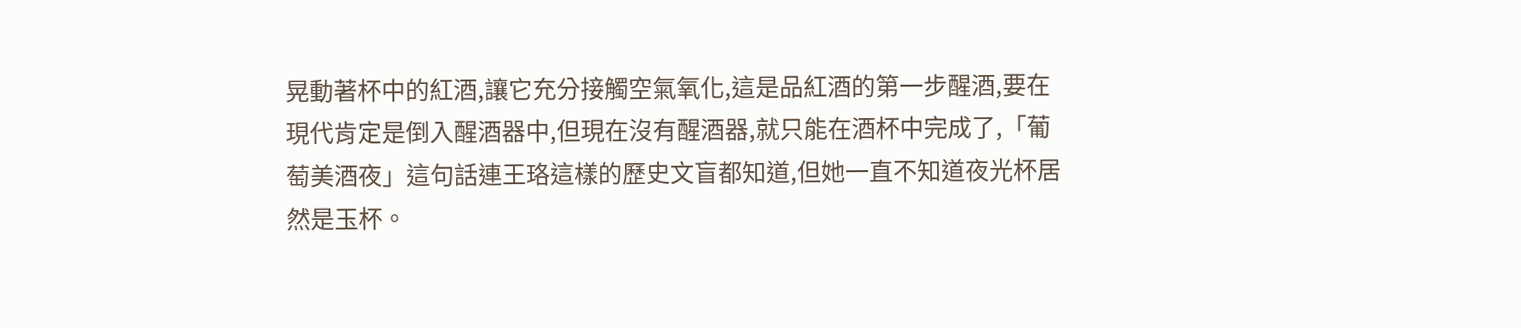晃動著杯中的紅酒,讓它充分接觸空氣氧化,這是品紅酒的第一步醒酒,要在現代肯定是倒入醒酒器中,但現在沒有醒酒器,就只能在酒杯中完成了,「葡萄美酒夜」這句話連王珞這樣的歷史文盲都知道,但她一直不知道夜光杯居然是玉杯。